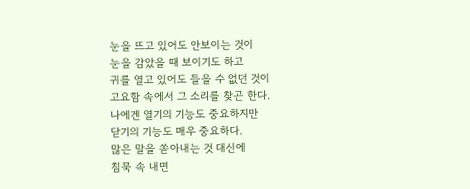눈을 뜨고 있어도 안보이는 것이
눈을 감았을 때 보이기도 하고
귀를 열고 있어도 들을 수 없던 것이
고요함 속에서 그 소리를 찾곤 한다.
나에겐 열기의 기능도 중요하지만
닫기의 기능도 매우 중요하다.
많은 말을 쏟아내는 것 대신에
침묵 속 내면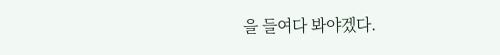을 들여다 봐야겠다.